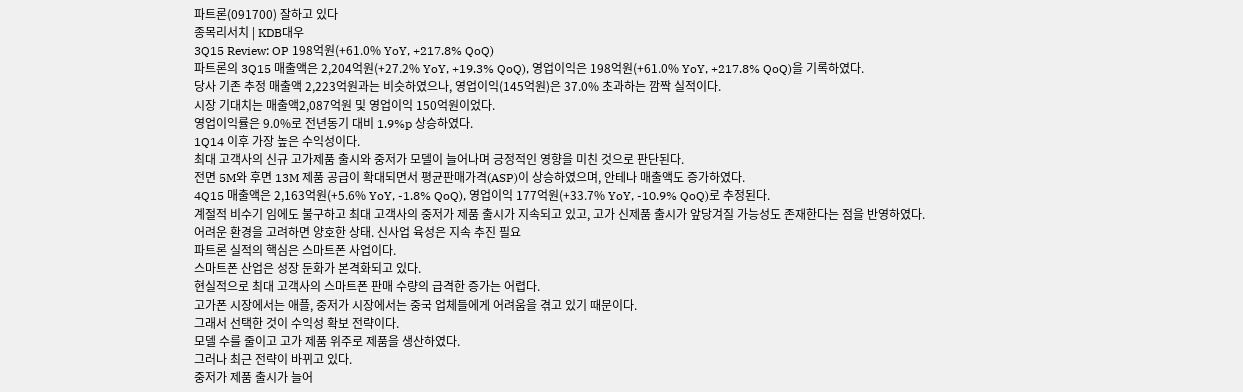파트론(091700) 잘하고 있다
종목리서치 | KDB대우
3Q15 Review: OP 198억원(+61.0% YoY, +217.8% QoQ)
파트론의 3Q15 매출액은 2,204억원(+27.2% YoY, +19.3% QoQ), 영업이익은 198억원(+61.0% YoY, +217.8% QoQ)을 기록하였다.
당사 기존 추정 매출액 2,223억원과는 비슷하였으나, 영업이익(145억원)은 37.0% 초과하는 깜짝 실적이다.
시장 기대치는 매출액2,087억원 및 영업이익 150억원이었다.
영업이익률은 9.0%로 전년동기 대비 1.9%p 상승하였다.
1Q14 이후 가장 높은 수익성이다.
최대 고객사의 신규 고가제품 출시와 중저가 모델이 늘어나며 긍정적인 영향을 미친 것으로 판단된다.
전면 5M와 후면 13M 제품 공급이 확대되면서 평균판매가격(ASP)이 상승하였으며, 안테나 매출액도 증가하였다.
4Q15 매출액은 2,163억원(+5.6% YoY, -1.8% QoQ), 영업이익 177억원(+33.7% YoY, -10.9% QoQ)로 추정된다.
계절적 비수기 임에도 불구하고 최대 고객사의 중저가 제품 출시가 지속되고 있고, 고가 신제품 출시가 앞당겨질 가능성도 존재한다는 점을 반영하였다.
어려운 환경을 고려하면 양호한 상태. 신사업 육성은 지속 추진 필요
파트론 실적의 핵심은 스마트폰 사업이다.
스마트폰 산업은 성장 둔화가 본격화되고 있다.
현실적으로 최대 고객사의 스마트폰 판매 수량의 급격한 증가는 어렵다.
고가폰 시장에서는 애플, 중저가 시장에서는 중국 업체들에게 어려움을 겪고 있기 때문이다.
그래서 선택한 것이 수익성 확보 전략이다.
모델 수를 줄이고 고가 제품 위주로 제품을 생산하였다.
그러나 최근 전략이 바뀌고 있다.
중저가 제품 출시가 늘어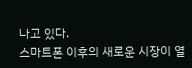나고 있다.
스마트폰 이후의 새로운 시장이 열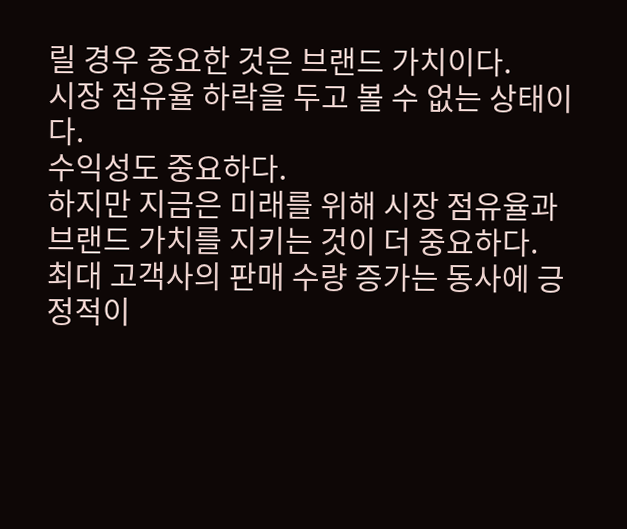릴 경우 중요한 것은 브랜드 가치이다.
시장 점유율 하락을 두고 볼 수 없는 상태이다.
수익성도 중요하다.
하지만 지금은 미래를 위해 시장 점유율과 브랜드 가치를 지키는 것이 더 중요하다.
최대 고객사의 판매 수량 증가는 동사에 긍정적이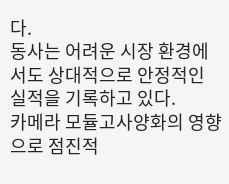다.
동사는 어려운 시장 환경에서도 상대적으로 안정적인 실적을 기록하고 있다.
카메라 모듈고사양화의 영향으로 점진적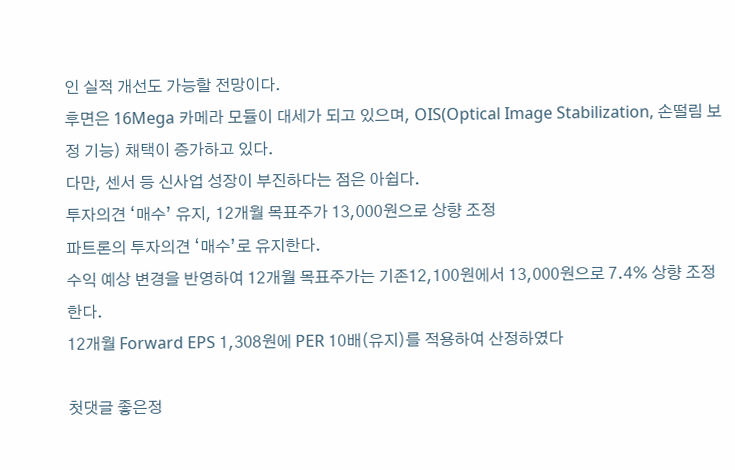인 실적 개선도 가능할 전망이다.
후면은 16Mega 카메라 모듈이 대세가 되고 있으며, OIS(Optical Image Stabilization, 손떨림 보정 기능) 채택이 증가하고 있다.
다만, 센서 등 신사업 성장이 부진하다는 점은 아쉽다.
투자의견 ‘매수’ 유지, 12개월 목표주가 13,000원으로 상향 조정
파트론의 투자의견 ‘매수’로 유지한다.
수익 예상 변경을 반영하여 12개월 목표주가는 기존12,100원에서 13,000원으로 7.4% 상향 조정한다.
12개월 Forward EPS 1,308원에 PER 10배(유지)를 적용하여 산정하였다

첫댓글 좋은정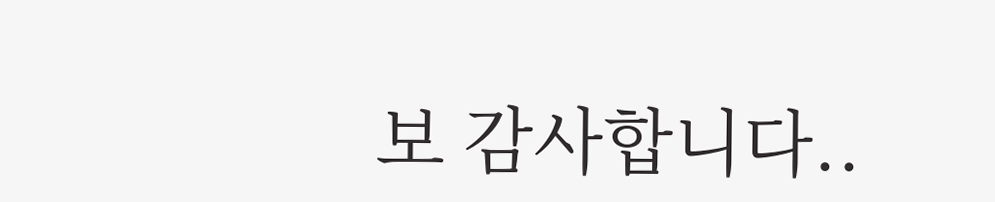보 감사합니다..